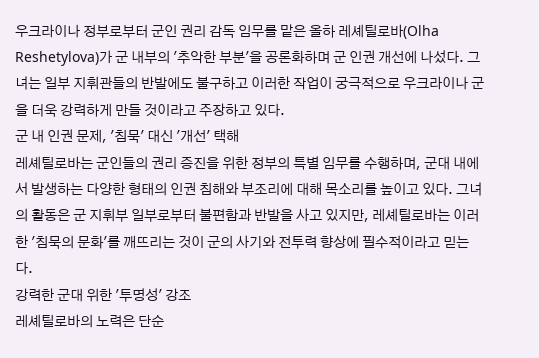우크라이나 정부로부터 군인 권리 감독 임무를 맡은 올하 레셰틸로바(Olha Reshetylova)가 군 내부의 '추악한 부분'을 공론화하며 군 인권 개선에 나섰다. 그녀는 일부 지휘관들의 반발에도 불구하고 이러한 작업이 궁극적으로 우크라이나 군을 더욱 강력하게 만들 것이라고 주장하고 있다.
군 내 인권 문제, '침묵' 대신 '개선' 택해
레셰틸로바는 군인들의 권리 증진을 위한 정부의 특별 임무를 수행하며, 군대 내에서 발생하는 다양한 형태의 인권 침해와 부조리에 대해 목소리를 높이고 있다. 그녀의 활동은 군 지휘부 일부로부터 불편함과 반발을 사고 있지만, 레셰틸로바는 이러한 '침묵의 문화'를 깨뜨리는 것이 군의 사기와 전투력 향상에 필수적이라고 믿는다.
강력한 군대 위한 '투명성' 강조
레셰틸로바의 노력은 단순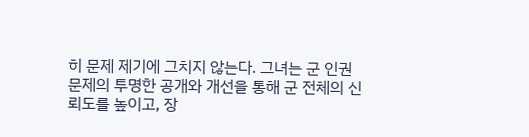히 문제 제기에 그치지 않는다. 그녀는 군 인권 문제의 투명한 공개와 개선을 통해 군 전체의 신뢰도를 높이고, 장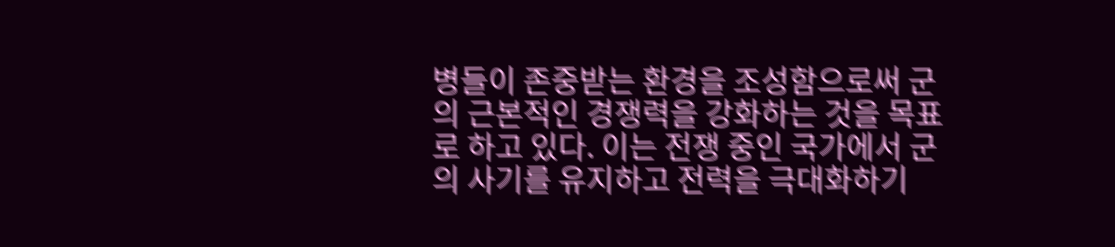병들이 존중받는 환경을 조성함으로써 군의 근본적인 경쟁력을 강화하는 것을 목표로 하고 있다. 이는 전쟁 중인 국가에서 군의 사기를 유지하고 전력을 극대화하기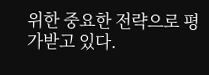위한 중요한 전략으로 평가받고 있다.